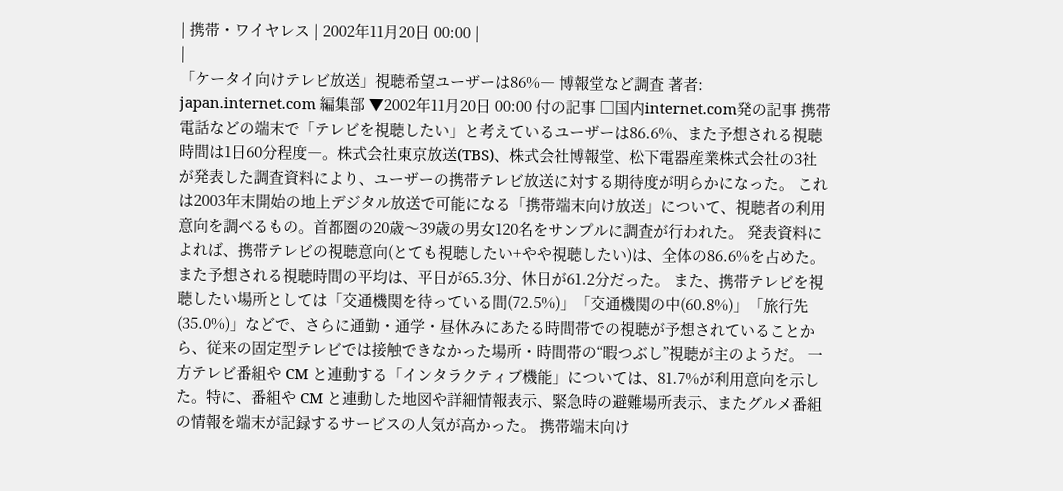| 携帯・ワイヤレス | 2002年11月20日 00:00 |
|
「ケータイ向けテレビ放送」視聴希望ユーザーは86%― 博報堂など調査 著者: japan.internet.com 編集部 ▼2002年11月20日 00:00 付の記事 □国内internet.com発の記事 携帯電話などの端末で「テレビを視聴したい」と考えているユーザーは86.6%、また予想される視聴時間は1日60分程度―。株式会社東京放送(TBS)、株式会社博報堂、松下電器産業株式会社の3社が発表した調査資料により、ユーザーの携帯テレビ放送に対する期待度が明らかになった。 これは2003年末開始の地上デジタル放送で可能になる「携帯端末向け放送」について、視聴者の利用意向を調べるもの。首都圏の20歳〜39歳の男女120名をサンプルに調査が行われた。 発表資料によれば、携帯テレビの視聴意向(とても視聴したい+やや視聴したい)は、全体の86.6%を占めた。また予想される視聴時間の平均は、平日が65.3分、休日が61.2分だった。 また、携帯テレビを視聴したい場所としては「交通機関を待っている間(72.5%)」「交通機関の中(60.8%)」「旅行先(35.0%)」などで、さらに通勤・通学・昼休みにあたる時間帯での視聴が予想されていることから、従来の固定型テレビでは接触できなかった場所・時間帯の“暇つぶし”視聴が主のようだ。 一方テレビ番組や CM と連動する「インタラクティブ機能」については、81.7%が利用意向を示した。特に、番組や CM と連動した地図や詳細情報表示、緊急時の避難場所表示、またグルメ番組の情報を端末が記録するサービスの人気が高かった。 携帯端末向け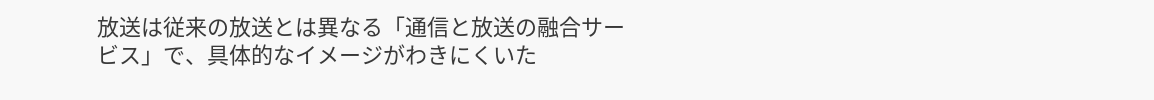放送は従来の放送とは異なる「通信と放送の融合サービス」で、具体的なイメージがわきにくいた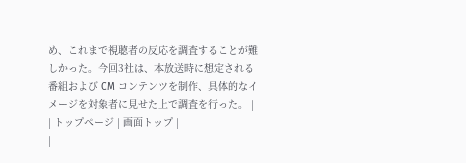め、これまで視聴者の反応を調査することが難しかった。今回3社は、本放送時に想定される番組および CM コンテンツを制作、具体的なイメージを対象者に見せた上で調査を行った。 |
| トップページ | 画面トップ |
|